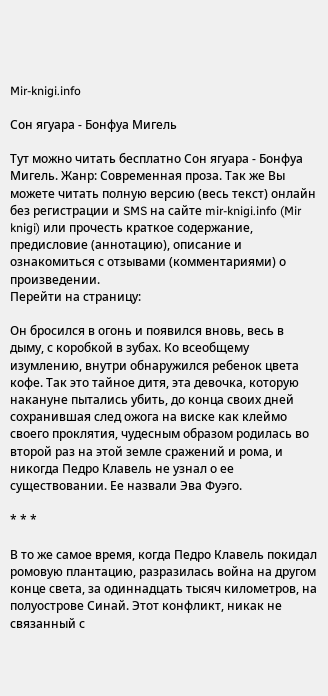Mir-knigi.info

Сон ягуара - Бонфуа Мигель

Тут можно читать бесплатно Сон ягуара - Бонфуа Мигель. Жанр: Современная проза. Так же Вы можете читать полную версию (весь текст) онлайн без регистрации и SMS на сайте mir-knigi.info (Mir knigi) или прочесть краткое содержание, предисловие (аннотацию), описание и ознакомиться с отзывами (комментариями) о произведении.
Перейти на страницу:

Он бросился в огонь и появился вновь, весь в дыму, с коробкой в зубах. Ко всеобщему изумлению, внутри обнаружился ребенок цвета кофе. Так это тайное дитя, эта девочка, которую накануне пытались убить, до конца своих дней сохранившая след ожога на виске как клеймо своего проклятия, чудесным образом родилась во второй раз на этой земле сражений и рома, и никогда Педро Клавель не узнал о ее существовании. Ее назвали Эва Фуэго.

* * *

В то же самое время, когда Педро Клавель покидал ромовую плантацию, разразилась война на другом конце света, за одиннадцать тысяч километров, на полуострове Синай. Этот конфликт, никак не связанный с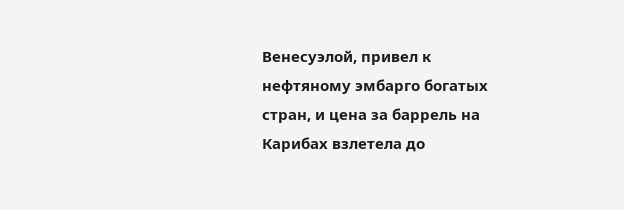Венесуэлой, привел к нефтяному эмбарго богатых стран, и цена за баррель на Карибах взлетела до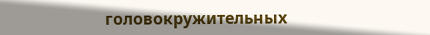головокружительных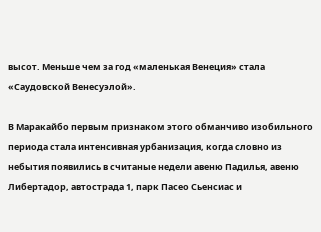высот. Меньше чем за год «маленькая Венеция» стала «Саудовской Венесуэлой».

В Маракайбо первым признаком этого обманчиво изобильного периода стала интенсивная урбанизация, когда словно из небытия появились в считаные недели авеню Падилья, авеню Либертадор, автострада 1, парк Пасео Сьенсиас и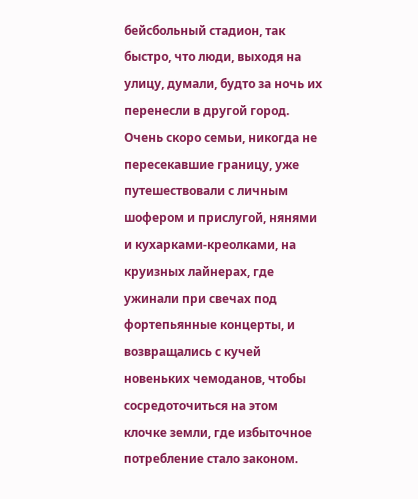бейсбольный стадион, так быстро, что люди, выходя на улицу, думали, будто за ночь их перенесли в другой город. Очень скоро семьи, никогда не пересекавшие границу, уже путешествовали с личным шофером и прислугой, нянями и кухарками-креолками, на круизных лайнерах, где ужинали при свечах под фортепьянные концерты, и возвращались с кучей новеньких чемоданов, чтобы сосредоточиться на этом клочке земли, где избыточное потребление стало законом.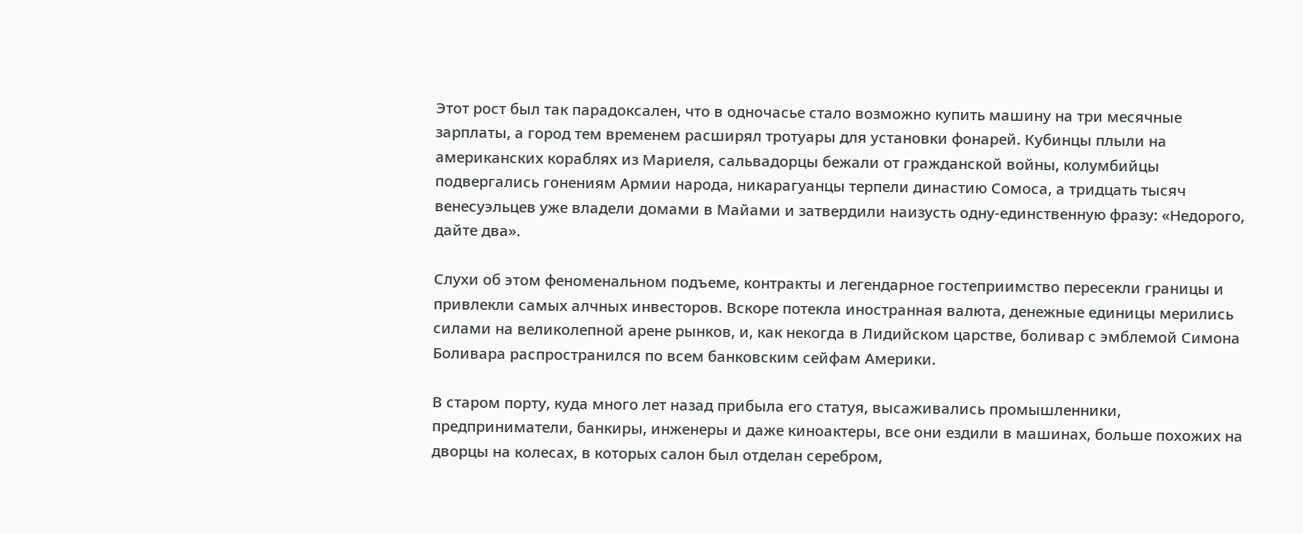Этот рост был так парадоксален, что в одночасье стало возможно купить машину на три месячные зарплаты, а город тем временем расширял тротуары для установки фонарей. Кубинцы плыли на американских кораблях из Мариеля, сальвадорцы бежали от гражданской войны, колумбийцы подвергались гонениям Армии народа, никарагуанцы терпели династию Сомоса, а тридцать тысяч венесуэльцев уже владели домами в Майами и затвердили наизусть одну-единственную фразу: «Недорого, дайте два».

Слухи об этом феноменальном подъеме, контракты и легендарное гостеприимство пересекли границы и привлекли самых алчных инвесторов. Вскоре потекла иностранная валюта, денежные единицы мерились силами на великолепной арене рынков, и, как некогда в Лидийском царстве, боливар с эмблемой Симона Боливара распространился по всем банковским сейфам Америки.

В старом порту, куда много лет назад прибыла его статуя, высаживались промышленники, предприниматели, банкиры, инженеры и даже киноактеры, все они ездили в машинах, больше похожих на дворцы на колесах, в которых салон был отделан серебром,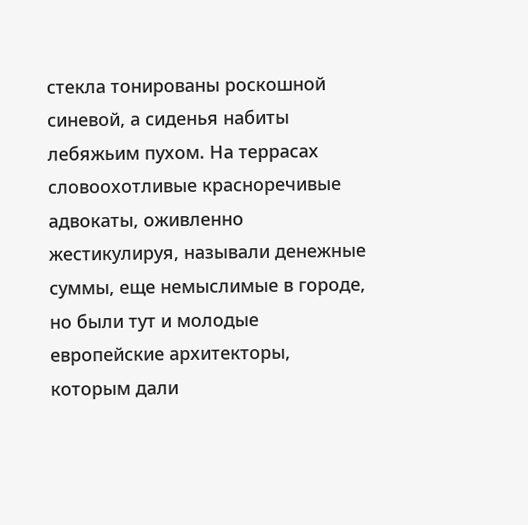стекла тонированы роскошной синевой, а сиденья набиты лебяжьим пухом. На террасах словоохотливые красноречивые адвокаты, оживленно жестикулируя, называли денежные суммы, еще немыслимые в городе, но были тут и молодые европейские архитекторы, которым дали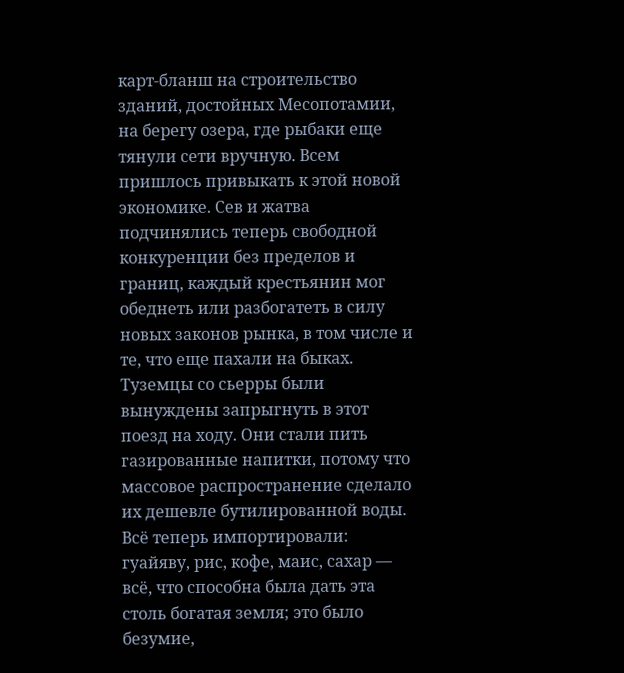карт-бланш на строительство зданий, достойных Месопотамии, на берегу озера, где рыбаки еще тянули сети вручную. Всем пришлось привыкать к этой новой экономике. Сев и жатва подчинялись теперь свободной конкуренции без пределов и границ, каждый крестьянин мог обеднеть или разбогатеть в силу новых законов рынка, в том числе и те, что еще пахали на быках. Туземцы со сьерры были вынуждены запрыгнуть в этот поезд на ходу. Они стали пить газированные напитки, потому что массовое распространение сделало их дешевле бутилированной воды. Всё теперь импортировали: гуайяву, рис, кофе, маис, сахар — всё, что способна была дать эта столь богатая земля; это было безумие,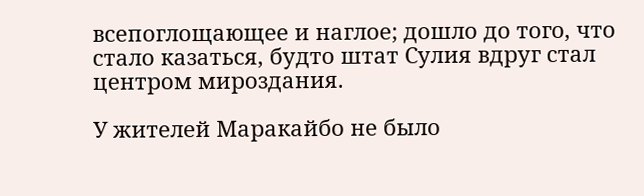всепоглощающее и наглое; дошло до того, что стало казаться, будто штат Сулия вдруг стал центром мироздания.

У жителей Маракайбо не было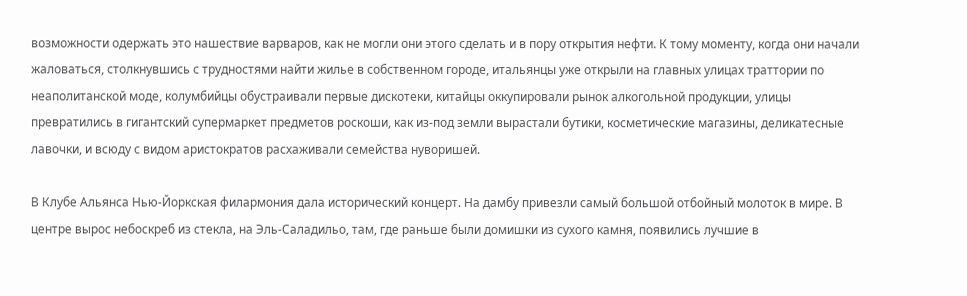возможности одержать это нашествие варваров, как не могли они этого сделать и в пору открытия нефти. К тому моменту, когда они начали жаловаться, столкнувшись с трудностями найти жилье в собственном городе, итальянцы уже открыли на главных улицах траттории по неаполитанской моде, колумбийцы обустраивали первые дискотеки, китайцы оккупировали рынок алкогольной продукции, улицы превратились в гигантский супермаркет предметов роскоши, как из-под земли вырастали бутики, косметические магазины, деликатесные лавочки, и всюду с видом аристократов расхаживали семейства нуворишей.

В Клубе Альянса Нью-Йоркская филармония дала исторический концерт. На дамбу привезли самый большой отбойный молоток в мире. В центре вырос небоскреб из стекла, на Эль-Саладильо, там, где раньше были домишки из сухого камня, появились лучшие в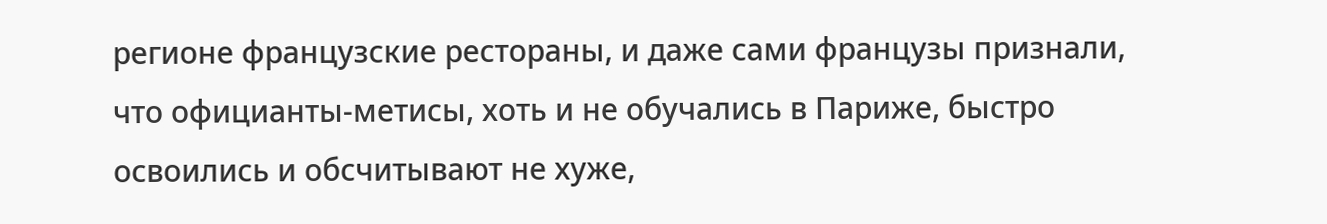регионе французские рестораны, и даже сами французы признали, что официанты-метисы, хоть и не обучались в Париже, быстро освоились и обсчитывают не хуже,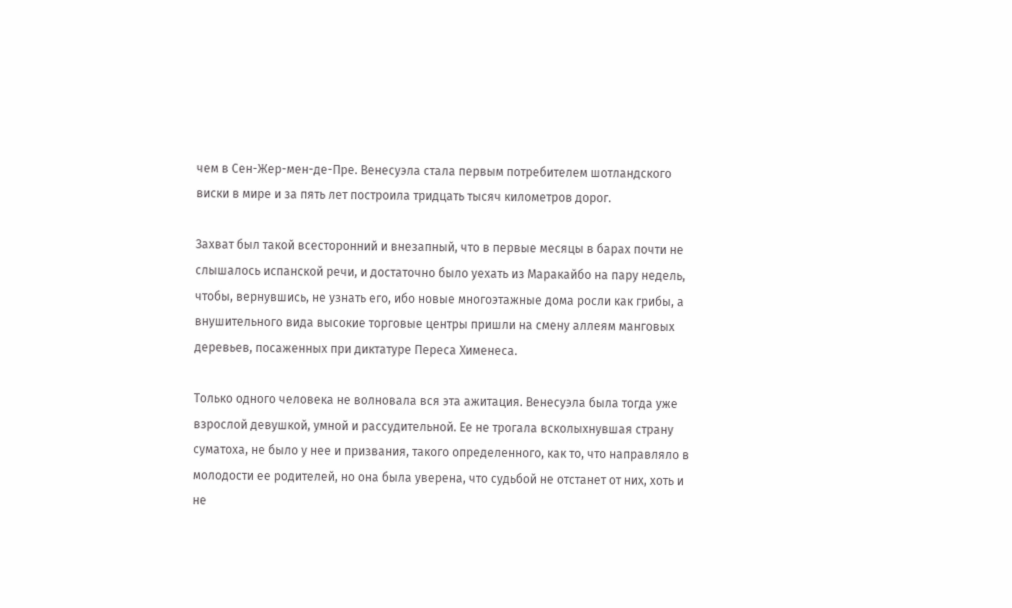чем в Сен-Жер-мен-де-Пре. Венесуэла стала первым потребителем шотландского виски в мире и за пять лет построила тридцать тысяч километров дорог.

Захват был такой всесторонний и внезапный, что в первые месяцы в барах почти не слышалось испанской речи, и достаточно было уехать из Маракайбо на пару недель, чтобы, вернувшись, не узнать его, ибо новые многоэтажные дома росли как грибы, а внушительного вида высокие торговые центры пришли на смену аллеям манговых деревьев, посаженных при диктатуре Переса Хименеса.

Только одного человека не волновала вся эта ажитация. Венесуэла была тогда уже взрослой девушкой, умной и рассудительной. Ее не трогала всколыхнувшая страну суматоха, не было у нее и призвания, такого определенного, как то, что направляло в молодости ее родителей, но она была уверена, что судьбой не отстанет от них, хоть и не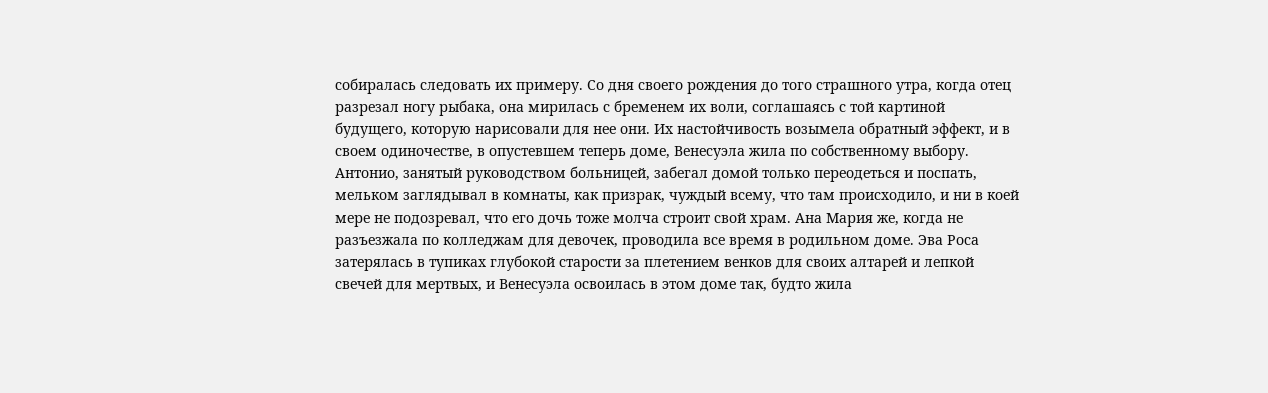собиралась следовать их примеру. Со дня своего рождения до того страшного утра, когда отец разрезал ногу рыбака, она мирилась с бременем их воли, соглашаясь с той картиной будущего, которую нарисовали для нее они. Их настойчивость возымела обратный эффект, и в своем одиночестве, в опустевшем теперь доме, Венесуэла жила по собственному выбору. Антонио, занятый руководством больницей, забегал домой только переодеться и поспать, мельком заглядывал в комнаты, как призрак, чуждый всему, что там происходило, и ни в коей мере не подозревал, что его дочь тоже молча строит свой храм. Ана Мария же, когда не разъезжала по колледжам для девочек, проводила все время в родильном доме. Эва Роса затерялась в тупиках глубокой старости за плетением венков для своих алтарей и лепкой свечей для мертвых, и Венесуэла освоилась в этом доме так, будто жила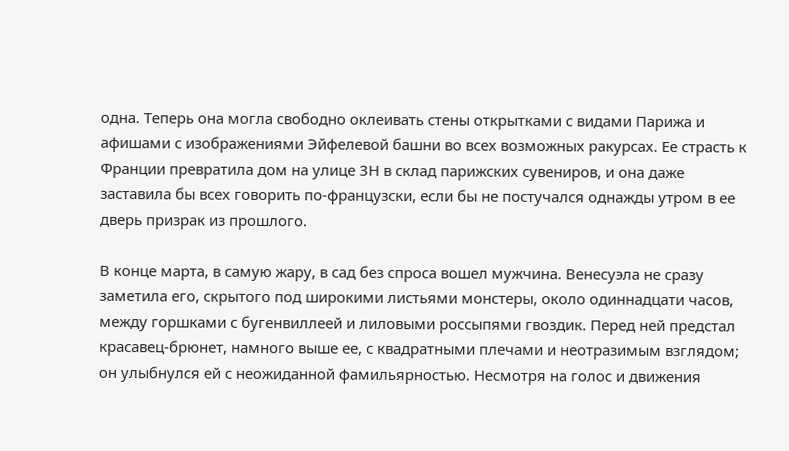одна. Теперь она могла свободно оклеивать стены открытками с видами Парижа и афишами с изображениями Эйфелевой башни во всех возможных ракурсах. Ее страсть к Франции превратила дом на улице 3Н в склад парижских сувениров, и она даже заставила бы всех говорить по-французски, если бы не постучался однажды утром в ее дверь призрак из прошлого.

В конце марта, в самую жару, в сад без спроса вошел мужчина. Венесуэла не сразу заметила его, скрытого под широкими листьями монстеры, около одиннадцати часов, между горшками с бугенвиллеей и лиловыми россыпями гвоздик. Перед ней предстал красавец-брюнет, намного выше ее, с квадратными плечами и неотразимым взглядом; он улыбнулся ей с неожиданной фамильярностью. Несмотря на голос и движения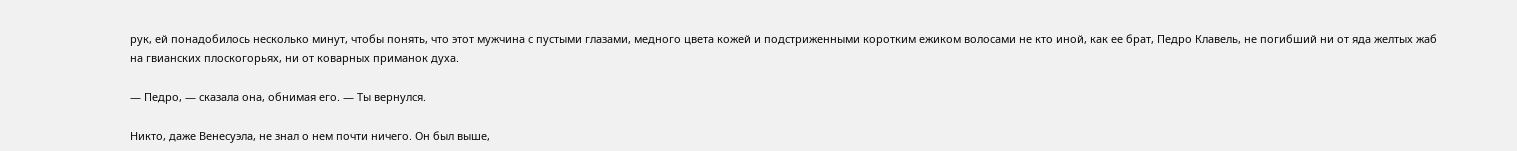рук, ей понадобилось несколько минут, чтобы понять, что этот мужчина с пустыми глазами, медного цвета кожей и подстриженными коротким ежиком волосами не кто иной, как ее брат, Педро Клавель, не погибший ни от яда желтых жаб на гвианских плоскогорьях, ни от коварных приманок духа.

— Педро, — сказала она, обнимая его. — Ты вернулся.

Никто, даже Венесуэла, не знал о нем почти ничего. Он был выше,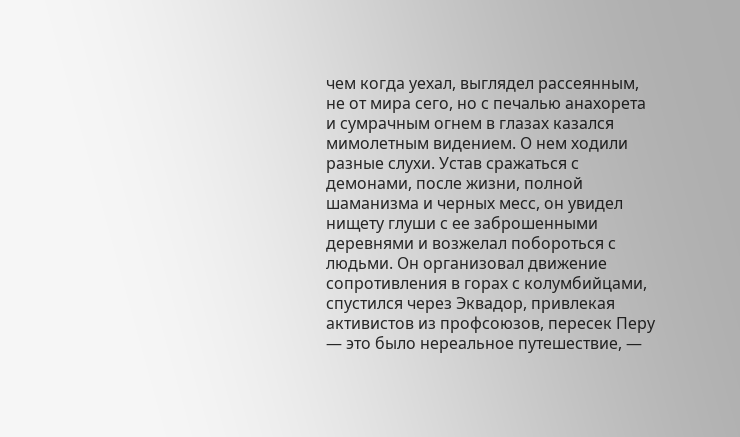чем когда уехал, выглядел рассеянным, не от мира сего, но с печалью анахорета и сумрачным огнем в глазах казался мимолетным видением. О нем ходили разные слухи. Устав сражаться с демонами, после жизни, полной шаманизма и черных месс, он увидел нищету глуши с ее заброшенными деревнями и возжелал побороться с людьми. Он организовал движение сопротивления в горах с колумбийцами, спустился через Эквадор, привлекая активистов из профсоюзов, пересек Перу — это было нереальное путешествие, —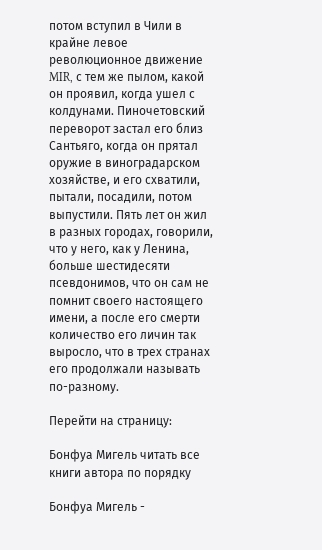потом вступил в Чили в крайне левое революционное движение MIR, с тем же пылом, какой он проявил, когда ушел с колдунами. Пиночетовский переворот застал его близ Сантьяго, когда он прятал оружие в виноградарском хозяйстве, и его схватили, пытали, посадили, потом выпустили. Пять лет он жил в разных городах, говорили, что у него, как у Ленина, больше шестидесяти псевдонимов, что он сам не помнит своего настоящего имени, а после его смерти количество его личин так выросло, что в трех странах его продолжали называть по-разному.

Перейти на страницу:

Бонфуа Мигель читать все книги автора по порядку

Бонфуа Мигель -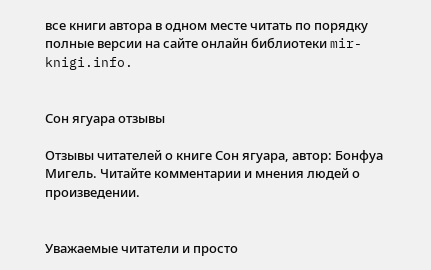все книги автора в одном месте читать по порядку полные версии на сайте онлайн библиотеки mir-knigi.info.


Сон ягуара отзывы

Отзывы читателей о книге Сон ягуара, автор: Бонфуа Мигель. Читайте комментарии и мнения людей о произведении.


Уважаемые читатели и просто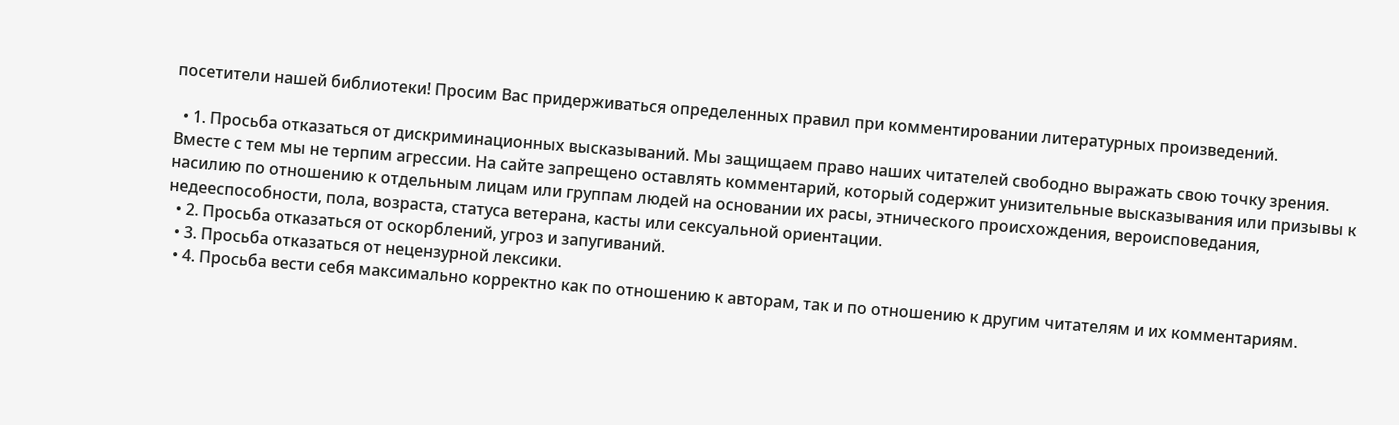посетители нашей библиотеки! Просим Вас придерживаться определенных правил при комментировании литературных произведений.

  • 1. Просьба отказаться от дискриминационных высказываний. Мы защищаем право наших читателей свободно выражать свою точку зрения. Вместе с тем мы не терпим агрессии. На сайте запрещено оставлять комментарий, который содержит унизительные высказывания или призывы к насилию по отношению к отдельным лицам или группам людей на основании их расы, этнического происхождения, вероисповедания, недееспособности, пола, возраста, статуса ветерана, касты или сексуальной ориентации.
  • 2. Просьба отказаться от оскорблений, угроз и запугиваний.
  • 3. Просьба отказаться от нецензурной лексики.
  • 4. Просьба вести себя максимально корректно как по отношению к авторам, так и по отношению к другим читателям и их комментариям.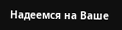Надеемся на Ваше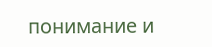понимание и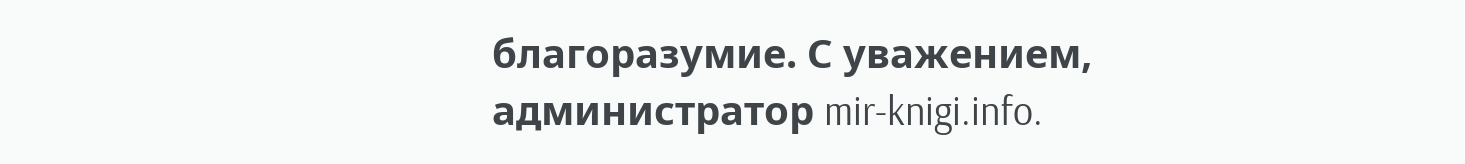благоразумие. С уважением, администратор mir-knigi.info.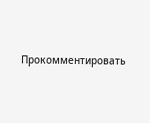Прокомментировать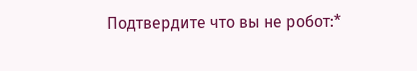Подтвердите что вы не робот:*